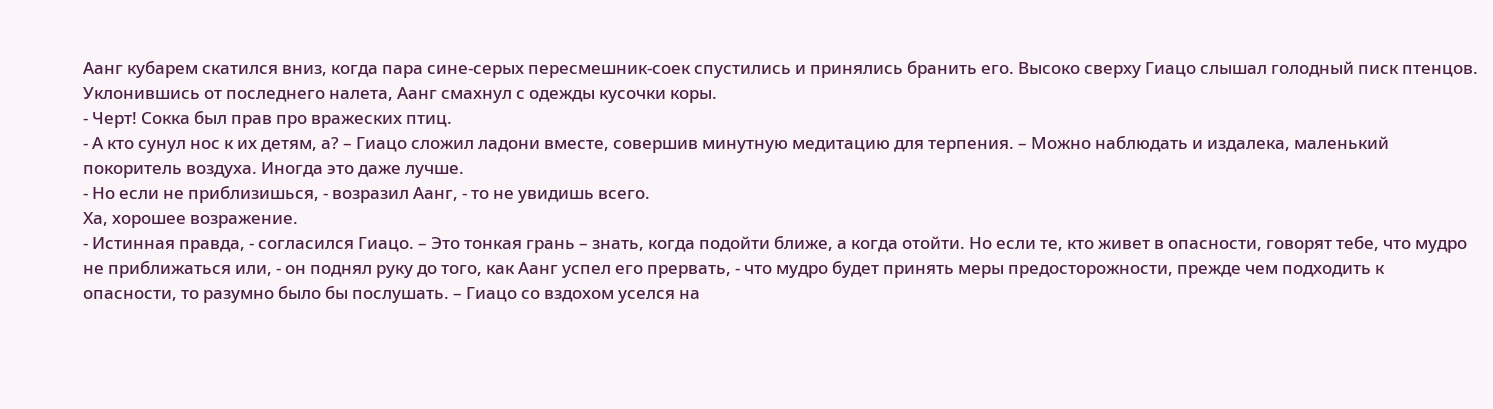Аанг кубарем скатился вниз, когда пара сине-серых пересмешник-соек спустились и принялись бранить его. Высоко сверху Гиацо слышал голодный писк птенцов.
Уклонившись от последнего налета, Аанг смахнул с одежды кусочки коры.
- Черт! Сокка был прав про вражеских птиц.
- А кто сунул нос к их детям, а? – Гиацо сложил ладони вместе, совершив минутную медитацию для терпения. – Можно наблюдать и издалека, маленький покоритель воздуха. Иногда это даже лучше.
- Но если не приблизишься, - возразил Аанг, - то не увидишь всего.
Ха, хорошее возражение.
- Истинная правда, - согласился Гиацо. – Это тонкая грань – знать, когда подойти ближе, а когда отойти. Но если те, кто живет в опасности, говорят тебе, что мудро не приближаться или, - он поднял руку до того, как Аанг успел его прервать, - что мудро будет принять меры предосторожности, прежде чем подходить к опасности, то разумно было бы послушать. – Гиацо со вздохом уселся на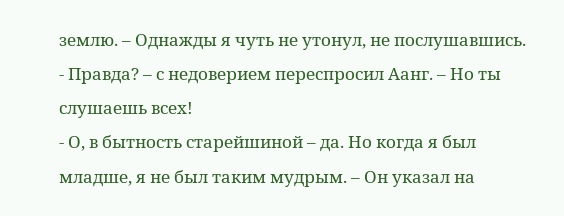землю. – Однажды я чуть не утонул, не послушавшись.
- Правда? – с недоверием переспросил Аанг. – Но ты слушаешь всех!
- О, в бытность старейшиной – да. Но когда я был младше, я не был таким мудрым. – Он указал на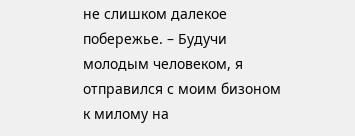не слишком далекое побережье. – Будучи молодым человеком, я отправился с моим бизоном к милому на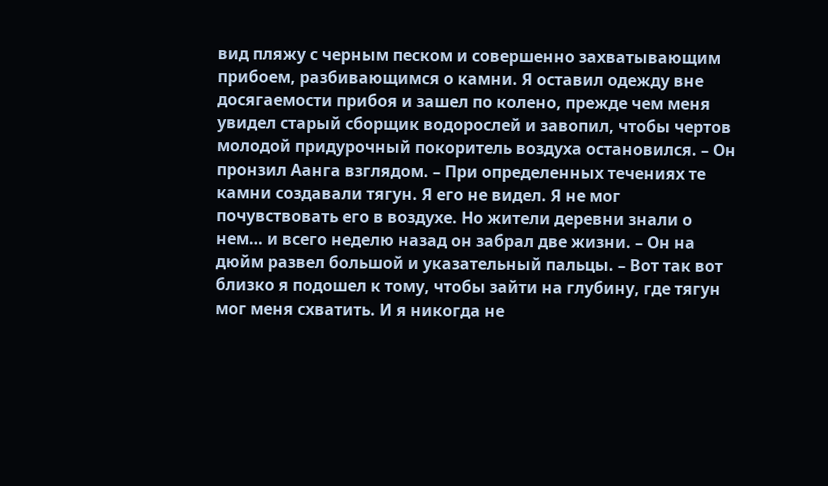вид пляжу с черным песком и совершенно захватывающим прибоем, разбивающимся о камни. Я оставил одежду вне досягаемости прибоя и зашел по колено, прежде чем меня увидел старый сборщик водорослей и завопил, чтобы чертов молодой придурочный покоритель воздуха остановился. – Он пронзил Аанга взглядом. – При определенных течениях те камни создавали тягун. Я его не видел. Я не мог почувствовать его в воздухе. Но жители деревни знали о нем… и всего неделю назад он забрал две жизни. – Он на дюйм развел большой и указательный пальцы. – Вот так вот близко я подошел к тому, чтобы зайти на глубину, где тягун мог меня схватить. И я никогда не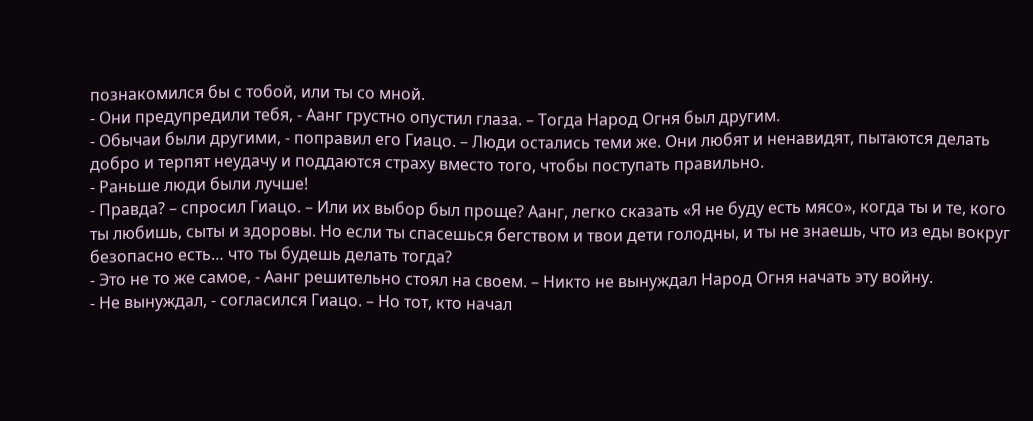познакомился бы с тобой, или ты со мной.
- Они предупредили тебя, - Аанг грустно опустил глаза. – Тогда Народ Огня был другим.
- Обычаи были другими, - поправил его Гиацо. – Люди остались теми же. Они любят и ненавидят, пытаются делать добро и терпят неудачу и поддаются страху вместо того, чтобы поступать правильно.
- Раньше люди были лучше!
- Правда? – спросил Гиацо. – Или их выбор был проще? Аанг, легко сказать «Я не буду есть мясо», когда ты и те, кого ты любишь, сыты и здоровы. Но если ты спасешься бегством и твои дети голодны, и ты не знаешь, что из еды вокруг безопасно есть… что ты будешь делать тогда?
- Это не то же самое, - Аанг решительно стоял на своем. – Никто не вынуждал Народ Огня начать эту войну.
- Не вынуждал, - согласился Гиацо. – Но тот, кто начал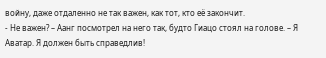войну, даже отдаленно не так важен, как тот, кто её закончит.
- Не важен? – Аанг посмотрел на него так, будто Гиацо стоял на голове. – Я Аватар. Я должен быть справедлив!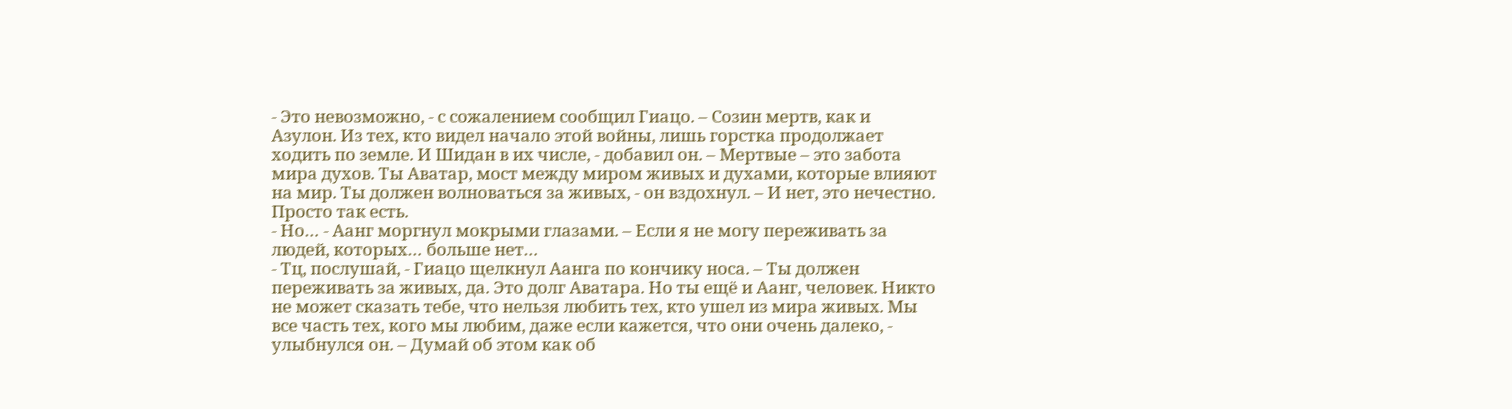- Это невозможно, - с сожалением сообщил Гиацо. – Созин мертв, как и Азулон. Из тех, кто видел начало этой войны, лишь горстка продолжает ходить по земле. И Шидан в их числе, - добавил он. – Мертвые – это забота мира духов. Ты Аватар, мост между миром живых и духами, которые влияют на мир. Ты должен волноваться за живых, - он вздохнул. – И нет, это нечестно. Просто так есть.
- Но… - Аанг моргнул мокрыми глазами. – Если я не могу переживать за людей, которых… больше нет…
- Тц, послушай, - Гиацо щелкнул Аанга по кончику носа. – Ты должен переживать за живых, да. Это долг Аватара. Но ты ещё и Аанг, человек. Никто не может сказать тебе, что нельзя любить тех, кто ушел из мира живых. Мы все часть тех, кого мы любим, даже если кажется, что они очень далеко, - улыбнулся он. – Думай об этом как об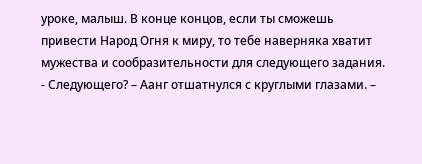уроке, малыш. В конце концов, если ты сможешь привести Народ Огня к миру, то тебе наверняка хватит мужества и сообразительности для следующего задания.
- Следующего? – Аанг отшатнулся с круглыми глазами. –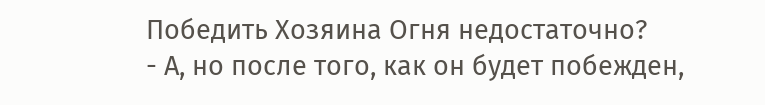Победить Хозяина Огня недостаточно?
- А, но после того, как он будет побежден,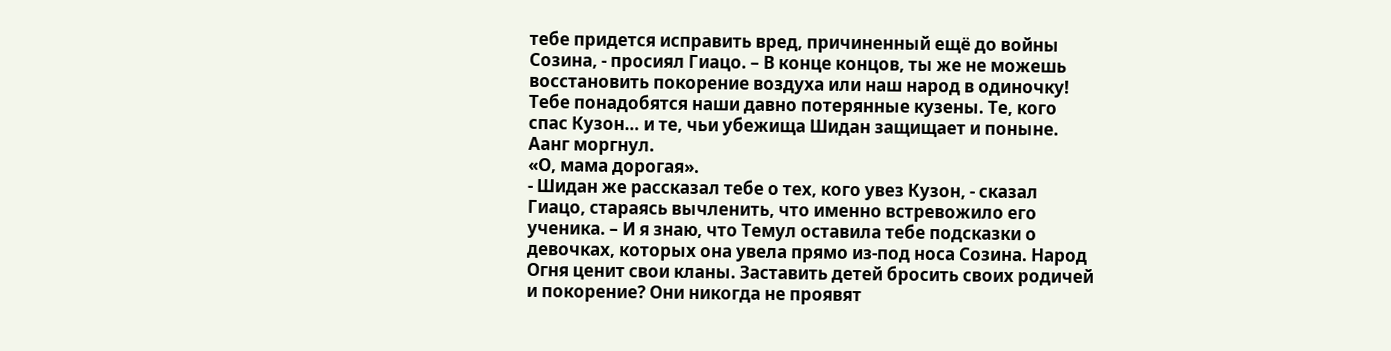тебе придется исправить вред, причиненный ещё до войны Созина, - просиял Гиацо. – В конце концов, ты же не можешь восстановить покорение воздуха или наш народ в одиночку! Тебе понадобятся наши давно потерянные кузены. Те, кого спас Кузон… и те, чьи убежища Шидан защищает и поныне.
Аанг моргнул.
«О, мама дорогая».
- Шидан же рассказал тебе о тех, кого увез Кузон, - сказал Гиацо, стараясь вычленить, что именно встревожило его ученика. – И я знаю, что Темул оставила тебе подсказки о девочках, которых она увела прямо из-под носа Созина. Народ Огня ценит свои кланы. Заставить детей бросить своих родичей и покорение? Они никогда не проявят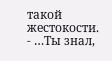такой жестокости.
- …Ты знал,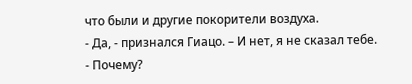что были и другие покорители воздуха.
- Да, - признался Гиацо. – И нет, я не сказал тебе.
- Почему?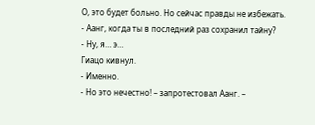О, это будет больно. Но сейчас правды не избежать.
- Аанг, когда ты в последний раз сохранил тайну?
- Ну, я… э…
Гиацо кивнул.
- Именно.
- Но это нечестно! – запротестовал Аанг. –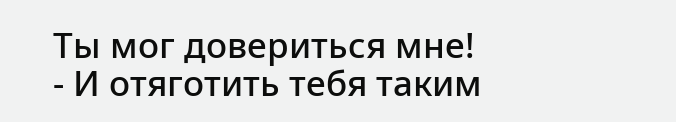Ты мог довериться мне!
- И отяготить тебя таким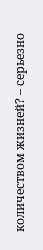количеством жизней? – серьезно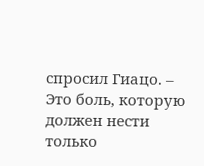спросил Гиацо. – Это боль, которую должен нести только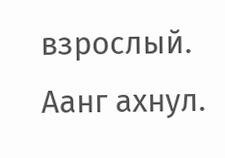взрослый.
Аанг ахнул.